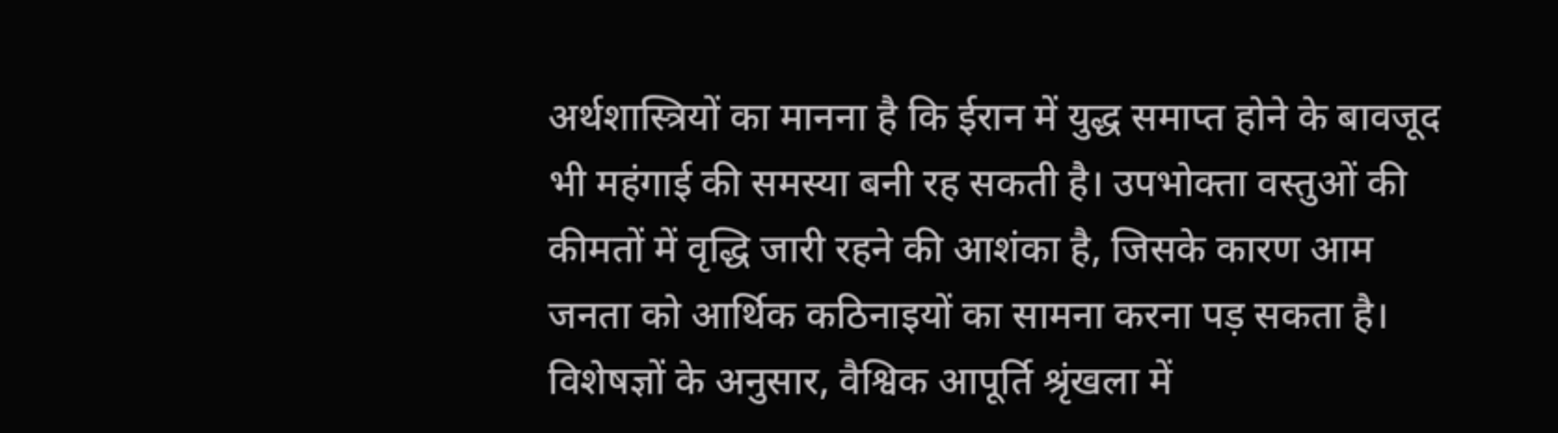अर्थशास्त्रियों का मानना है कि ईरान में युद्ध समाप्त होने के बावजूद भी महंगाई की समस्या बनी रह सकती है। उपभोक्ता वस्तुओं की कीमतों में वृद्धि जारी रहने की आशंका है, जिसके कारण आम जनता को आर्थिक कठिनाइयों का सामना करना पड़ सकता है। विशेषज्ञों के अनुसार, वैश्विक आपूर्ति श्रृंखला में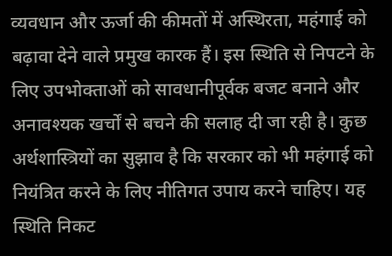व्यवधान और ऊर्जा की कीमतों में अस्थिरता, महंगाई को बढ़ावा देने वाले प्रमुख कारक हैं। इस स्थिति से निपटने के लिए उपभोक्ताओं को सावधानीपूर्वक बजट बनाने और अनावश्यक खर्चों से बचने की सलाह दी जा रही है। कुछ अर्थशास्त्रियों का सुझाव है कि सरकार को भी महंगाई को नियंत्रित करने के लिए नीतिगत उपाय करने चाहिए। यह स्थिति निकट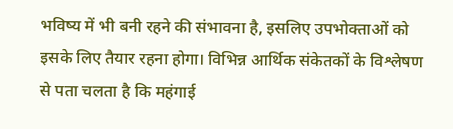भविष्य में भी बनी रहने की संभावना है, इसलिए उपभोक्ताओं को इसके लिए तैयार रहना होगा। विभिन्न आर्थिक संकेतकों के विश्लेषण से पता चलता है कि महंगाई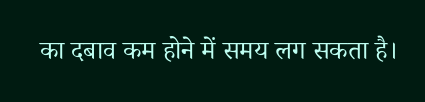का दबाव कम होने में समय लग सकता है।